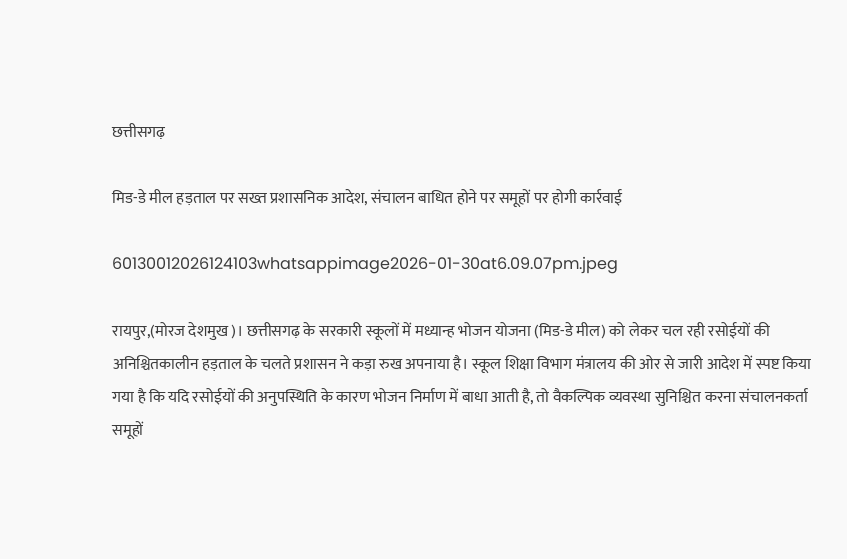छत्तीसगढ़

मिड-डे मील हड़ताल पर सख्त प्रशासनिक आदेश, संचालन बाधित होने पर समूहों पर होगी कार्रवाई

60130012026124103whatsappimage2026-01-30at6.09.07pm.jpeg

रायपुर,(मोरज देशमुख)। छत्तीसगढ़ के सरकारी स्कूलों में मध्यान्ह भोजन योजना (मिड-डे मील) को लेकर चल रही रसोईयों की अनिश्चितकालीन हड़ताल के चलते प्रशासन ने कड़ा रुख अपनाया है। स्कूल शिक्षा विभाग मंत्रालय की ओर से जारी आदेश में स्पष्ट किया गया है कि यदि रसोईयों की अनुपस्थिति के कारण भोजन निर्माण में बाधा आती है, तो वैकल्पिक व्यवस्था सुनिश्चित करना संचालनकर्ता समूहों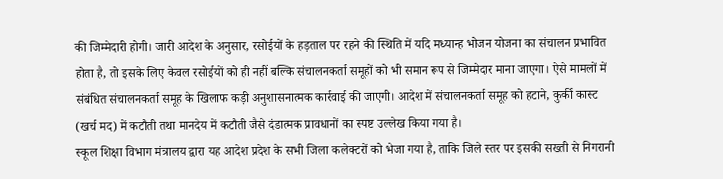की जिम्मेदारी होगी। जारी आदेश के अनुसार, रसोईयों के हड़ताल पर रहने की स्थिति में यदि मध्यान्ह भोजन योजना का संचालन प्रभावित होता है, तो इसके लिए केवल रसोईयों को ही नहीं बल्कि संचालनकर्ता समूहों को भी समान रूप से जिम्मेदार माना जाएगा। ऐसे मामलों में संबंधित संचालनकर्ता समूह के खिलाफ कड़ी अनुशासनात्मक कार्रवाई की जाएगी। आदेश में संचालनकर्ता समूह को हटाने, कुर्की कास्ट (खर्च मद) में कटौती तथा मानदेय में कटौती जैसे दंडात्मक प्रावधानों का स्पष्ट उल्लेख किया गया है।
स्कूल शिक्षा विभाग मंत्रालय द्वारा यह आदेश प्रदेश के सभी जिला कलेक्टरों को भेजा गया है, ताकि जिले स्तर पर इसकी सख्ती से निगरानी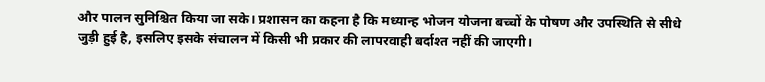और पालन सुनिश्चित किया जा सके। प्रशासन का कहना है कि मध्यान्ह भोजन योजना बच्चों के पोषण और उपस्थिति से सीधे जुड़ी हुई है, इसलिए इसके संचालन में किसी भी प्रकार की लापरवाही बर्दाश्त नहीं की जाएगी।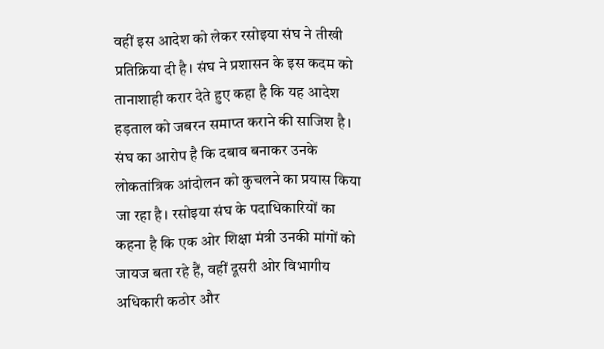वहीं इस आदेश को लेकर रसोइया संघ ने तीखी प्रतिक्रिया दी है। संघ ने प्रशासन के इस कदम को तानाशाही करार देते हुए कहा है कि यह आदेश हड़ताल को जबरन समाप्त कराने की साजिश है। संघ का आरोप है कि दबाव बनाकर उनके लोकतांत्रिक आंदोलन को कुचलने का प्रयास किया जा रहा है। रसोइया संघ के पदाधिकारियों का कहना है कि एक ओर शिक्षा मंत्री उनकी मांगों को जायज बता रहे हैं, वहीं दूसरी ओर विभागीय अधिकारी कठोर और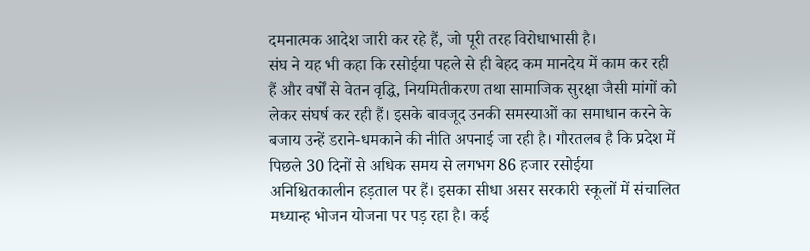दमनात्मक आदेश जारी कर रहे हैं, जो पूरी तरह विरोधाभासी है।
संघ ने यह भी कहा कि रसोईया पहले से ही बेहद कम मानदेय में काम कर रही हैं और वर्षों से वेतन वृद्धि, नियमितीकरण तथा सामाजिक सुरक्षा जैसी मांगों को लेकर संघर्ष कर रही हैं। इसके बावजूद उनकी समस्याओं का समाधान करने के बजाय उन्हें डराने-धमकाने की नीति अपनाई जा रही है। गौरतलब है कि प्रदेश में पिछले 30 दिनों से अधिक समय से लगभग 86 हजार रसोईया अनिश्चितकालीन हड़ताल पर हैं। इसका सीधा असर सरकारी स्कूलों में संचालित मध्यान्ह भोजन योजना पर पड़ रहा है। कई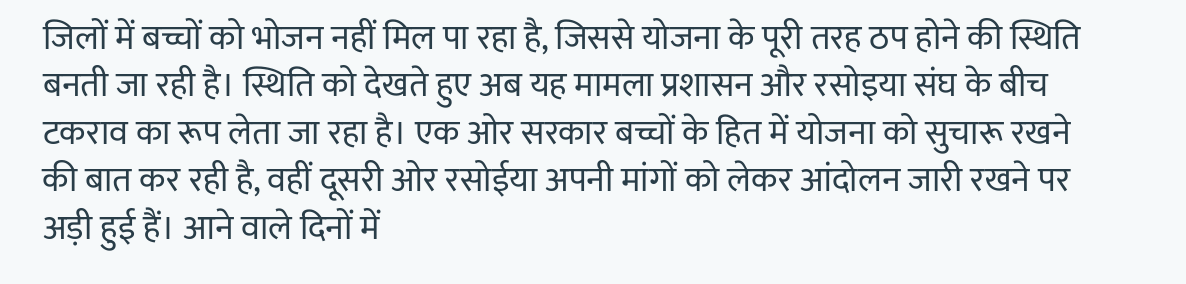जिलों में बच्चों को भोजन नहीं मिल पा रहा है, जिससे योजना के पूरी तरह ठप होने की स्थिति बनती जा रही है। स्थिति को देखते हुए अब यह मामला प्रशासन और रसोइया संघ के बीच टकराव का रूप लेता जा रहा है। एक ओर सरकार बच्चों के हित में योजना को सुचारू रखने की बात कर रही है, वहीं दूसरी ओर रसोईया अपनी मांगों को लेकर आंदोलन जारी रखने पर अड़ी हुई हैं। आने वाले दिनों में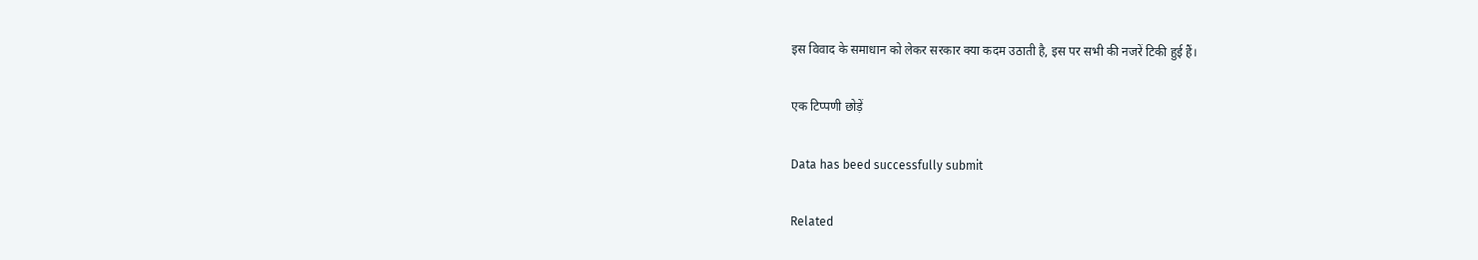इस विवाद के समाधान को लेकर सरकार क्या कदम उठाती है, इस पर सभी की नजरें टिकी हुई हैं।

एक टिप्पणी छोड़ें

Data has beed successfully submit

Related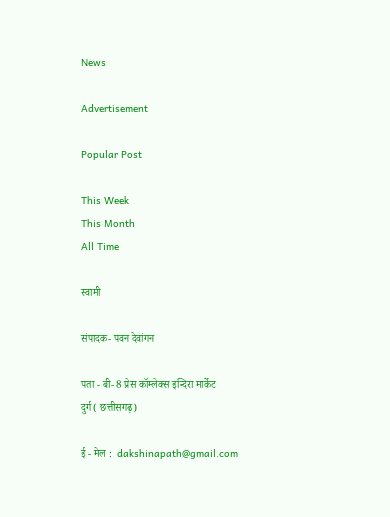News

Advertisement

Popular Post

This Week
This Month
All Time

स्वामी

संपादक- पवन देवांगन

पता - बी- 8 प्रेस कॉम्लेक्स इन्दिरा मार्केट
दुर्ग ( छत्तीसगढ़)

ई - मेल :  dakshinapath@gmail.com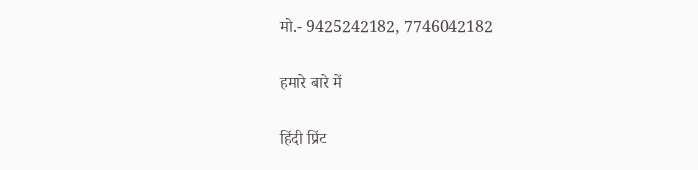मो.- 9425242182, 7746042182

हमारे बारे में

हिंदी प्रिंट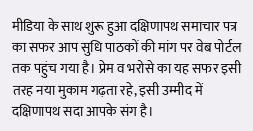मीडिया के साथ शुरू हुआ दक्षिणापथ समाचार पत्र का सफर आप सुधि पाठकों की मांग पर वेब पोर्टल तक पहुंच गया है। प्रेम व भरोसे का यह सफर इसी तरह नया मुकाम गढ़ता रहे, इसी उम्मीद में दक्षिणापथ सदा आपके संग है।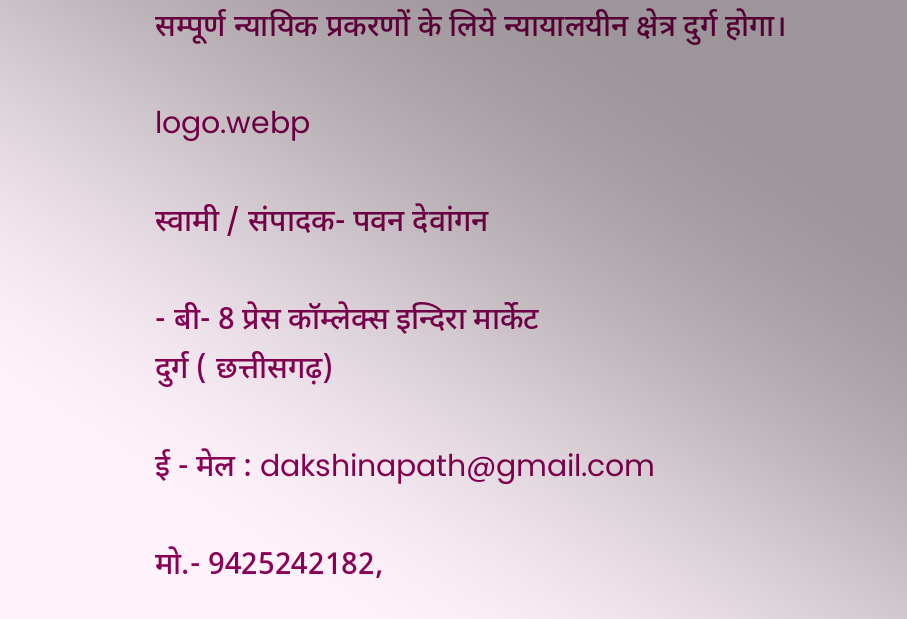सम्पूर्ण न्यायिक प्रकरणों के लिये न्यायालयीन क्षेत्र दुर्ग होगा।

logo.webp

स्वामी / संपादक- पवन देवांगन

- बी- 8 प्रेस कॉम्लेक्स इन्दिरा मार्केट
दुर्ग ( छत्तीसगढ़)

ई - मेल : dakshinapath@gmail.com

मो.- 9425242182,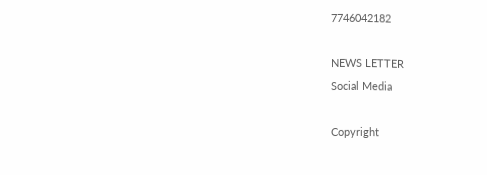7746042182

NEWS LETTER
Social Media

Copyright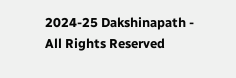2024-25 Dakshinapath - All Rights Reserved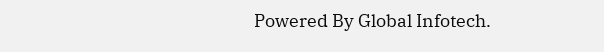Powered By Global Infotech.